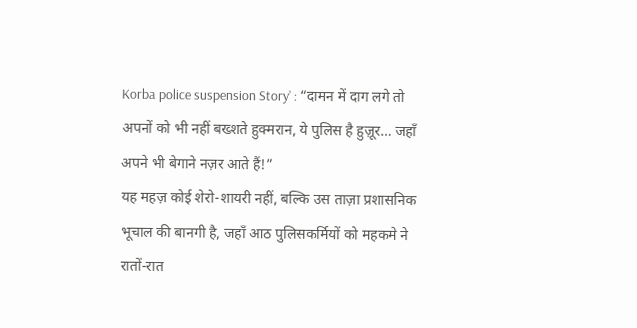Korba police suspension Story’ : “दामन में दाग लगे तो अपनों को भी नहीं बख्शते हुक्मरान, ये पुलिस है हुज़ूर… जहाँ अपने भी बेगाने नज़र आते हैं!”
यह महज़ कोई शेरो-शायरी नहीं, बल्कि उस ताज़ा प्रशासनिक भूचाल की बानगी है, जहाँ आठ पुलिसकर्मियों को महकमे ने रातों-रात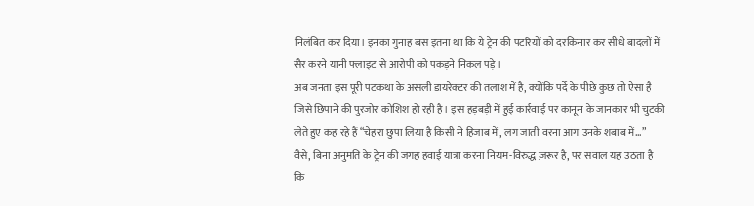निलंबित कर दिया। इनका गुनाह बस इतना था कि ये ट्रेन की पटरियों को दरकिनार कर सीधे बादलों में सैर करने यानी फ्लाइट से आरोपी को पकड़ने निकल पड़े।
अब जनता इस पूरी पटकथा के असली डायरेक्टर की तलाश में है, क्योंकि पर्दे के पीछे कुछ तो ऐसा है जिसे छिपाने की पुरजोर कोशिश हो रही है। इस हड़बड़ी में हुई कार्रवाई पर कानून के जानकार भी चुटकी लेते हुए कह रहे हैं “चेहरा छुपा लिया है किसी ने हिजाब में, लग जाती वरना आग उनके शबाब में…”
वैसे, बिना अनुमति के ट्रेन की जगह हवाई यात्रा करना नियम-विरुद्ध ज़रूर है, पर सवाल यह उठता है कि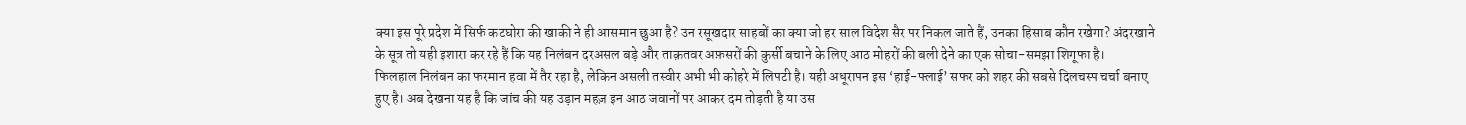क्या इस पूरे प्रदेश में सिर्फ कटघोरा की खाकी ने ही आसमान छुआ है? उन रसूखदार साहबों का क्या जो हर साल विदेश सैर पर निकल जाते हैं, उनका हिसाब कौन रखेगा? अंदरखाने के सूत्र तो यही इशारा कर रहे हैं कि यह निलंबन दरअसल बड़े और ताक़तवर अफ़सरों की कुर्सी बचाने के लिए आठ मोहरों की बली देने का एक सोचा-समझा शिगूफा है।
फिलहाल निलंबन का फरमान हवा में तैर रहा है, लेकिन असली तस्वीर अभी भी कोहरे में लिपटी है। यही अधूरापन इस ‘हाई-फ्लाई’ सफर को शहर की सबसे दिलचस्प चर्चा बनाए हुए है। अब देखना यह है कि जांच की यह उड़ान महज़ इन आठ जवानों पर आकर दम तोड़ती है या उस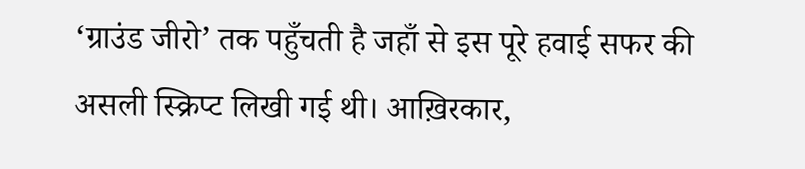‘ग्राउंड जीरो’ तक पहुँचती है जहाँ से इस पूरे हवाई सफर की असली स्क्रिप्ट लिखी गई थी। आख़िरकार,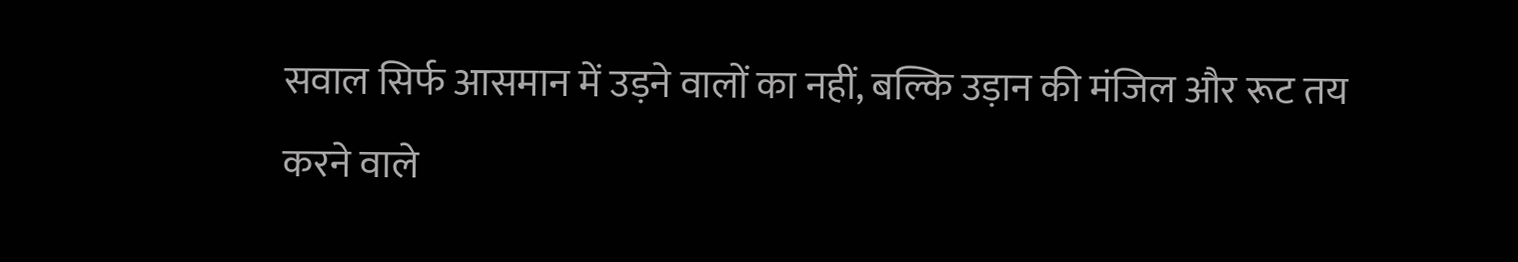सवाल सिर्फ आसमान में उड़ने वालों का नहीं, बल्कि उड़ान की मंजिल और रूट तय करने वाले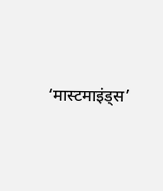‘मास्टमाइंड्स’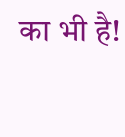का भी है!